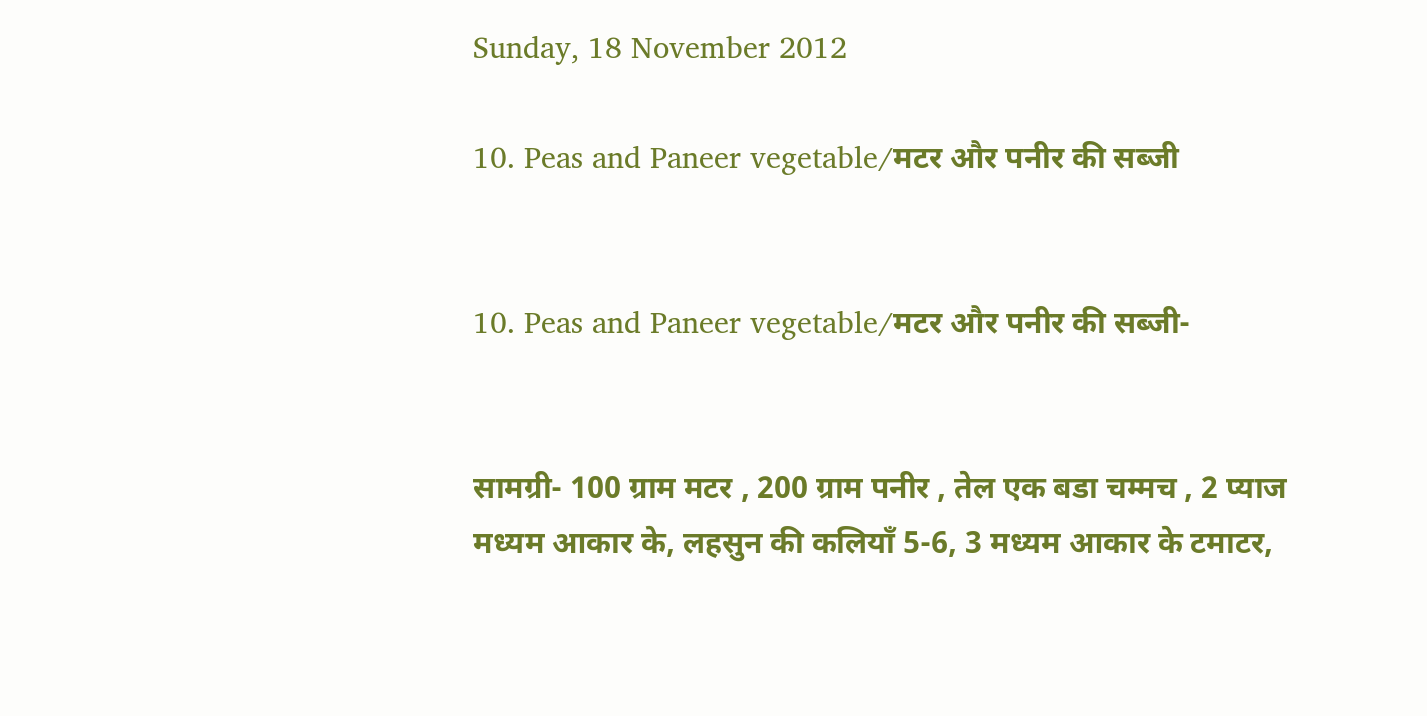Sunday, 18 November 2012

10. Peas and Paneer vegetable/मटर और पनीर की सब्जी


10. Peas and Paneer vegetable/मटर और पनीर की सब्जी-


सामग्री- 100 ग्राम मटर , 200 ग्राम पनीर , तेल एक बडा चम्मच , 2 प्याज मध्यम आकार के, लहसुन की कलियाँ 5-6, 3 मध्यम आकार के टमाटर,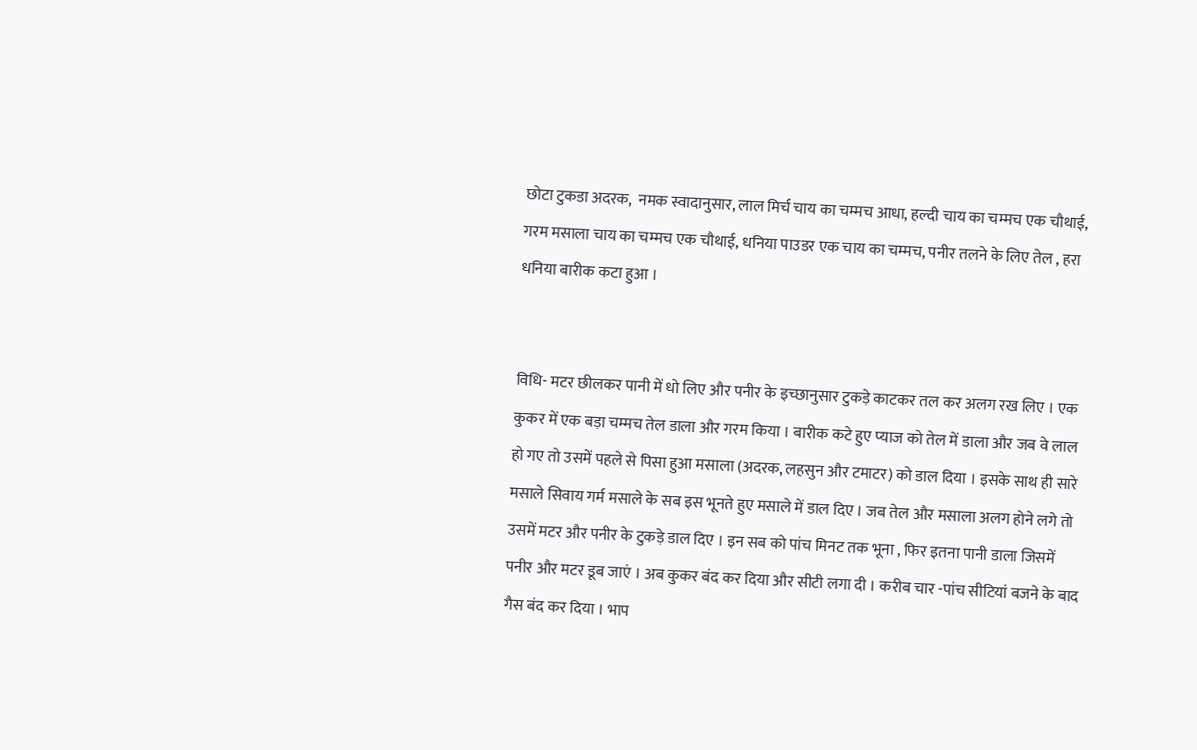छोटा टुकडा अदरक,  नमक स्वादानुसार, लाल मिर्च चाय का चम्मच आधा, हल्दी चाय का चम्मच एक चौथाई, गरम मसाला चाय का चम्मच एक चौथाई, धनिया पाउडर एक चाय का चम्मच, पनीर तलने के लिए तेल , हरा धनिया बारीक कटा हुआ ।


विधि- मटर छीलकर पानी में धो लिए और पनीर के इच्छानुसार टुकड़े काटकर तल कर अलग रख लिए । एक कुकर में एक बड़ा चम्मच तेल डाला और गरम किया । बारीक कटे हुए प्याज को तेल में डाला और जब वे लाल हो गए तो उसमें पहले से पिसा हुआ मसाला (अदरक, लहसुन और टमाटर) को डाल दिया । इसके साथ ही सारे मसाले सिवाय गर्म मसाले के सब इस भूनते हुए मसाले में डाल दिए । जब तेल और मसाला अलग होने लगे तो उसमें मटर और पनीर के टुकड़े डाल दिए । इन सब को पांच मिनट तक भूना , फिर इतना पानी डाला जिसमें पनीर और मटर डूब जाएं । अब कुकर बंद कर दिया और सीटी लगा दी । करीब चार -पांच सीटियां बजने के बाद गैस बंद कर दिया । भाप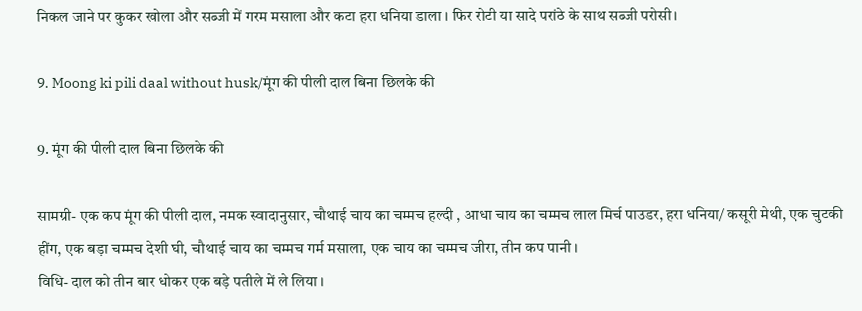निकल जाने पर कुकर खोला और सब्जी में गरम मसाला और कटा हरा धनिया डाला । फिर रोटी या सादे परांठे के साथ सब्जी परोसी।

9. Moong ki pili daal without husk/मूंग की पीली दाल बिना छिलके की

9. मूंग की पीली दाल बिना छिलके की

सामग्री- एक कप मूंग की पीली दाल, नमक स्वादानुसार, चौथाई चाय का चम्मच हल्दी , आधा चाय का चम्मच लाल मिर्च पाउडर, हरा धनिया/ कसूरी मेथी, एक चुटकी हींग, एक बड़ा चम्मच देशी घी, चौथाई चाय का चम्मच गर्म मसाला, एक चाय का चम्मच जीरा, तीन कप पानी ।
विधि- दाल को तीन बार धोकर एक बड़े पतीले में ले लिया ।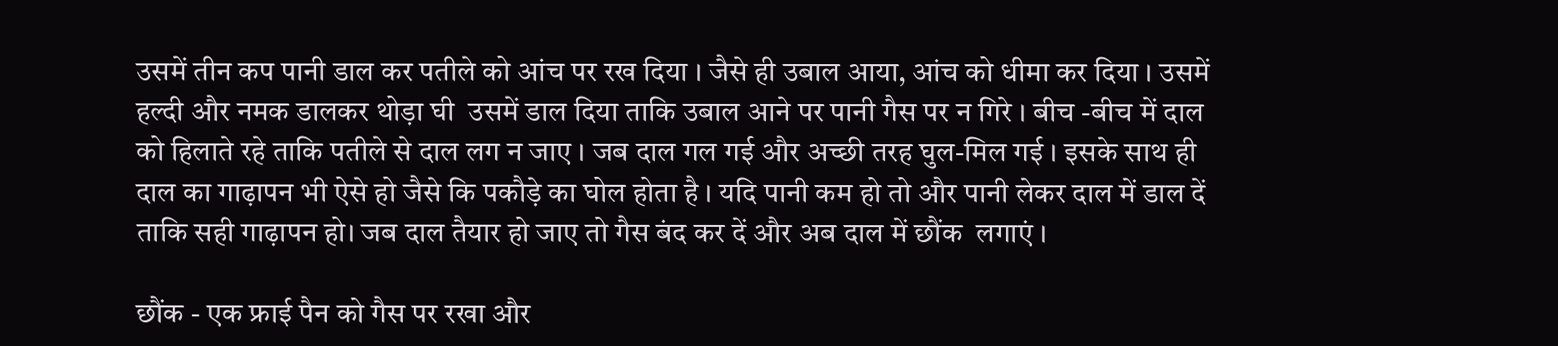उसमें तीन कप पानी डाल कर पतीले को आंच पर रख दिया । जैसे ही उबाल आया, आंच को धीमा कर दिया । उसमें हल्दी और नमक डालकर थोड़ा घी  उसमें डाल दिया ताकि उबाल आने पर पानी गैस पर न गिरे । बीच -बीच में दाल को हिलाते रहे ताकि पतीले से दाल लग न जाए । जब दाल गल गई और अच्छी तरह घुल-मिल गई । इसके साथ ही दाल का गाढ़ापन भी ऐसे हो जैसे कि पकौड़े का घोल होता है । यदि पानी कम हो तो और पानी लेकर दाल में डाल दें ताकि सही गाढ़ापन हो। जब दाल तैयार हो जाए तो गैस बंद कर दें और अब दाल में छौंक  लगाएं ।

छौंक - एक फ्राई पैन को गैस पर रखा और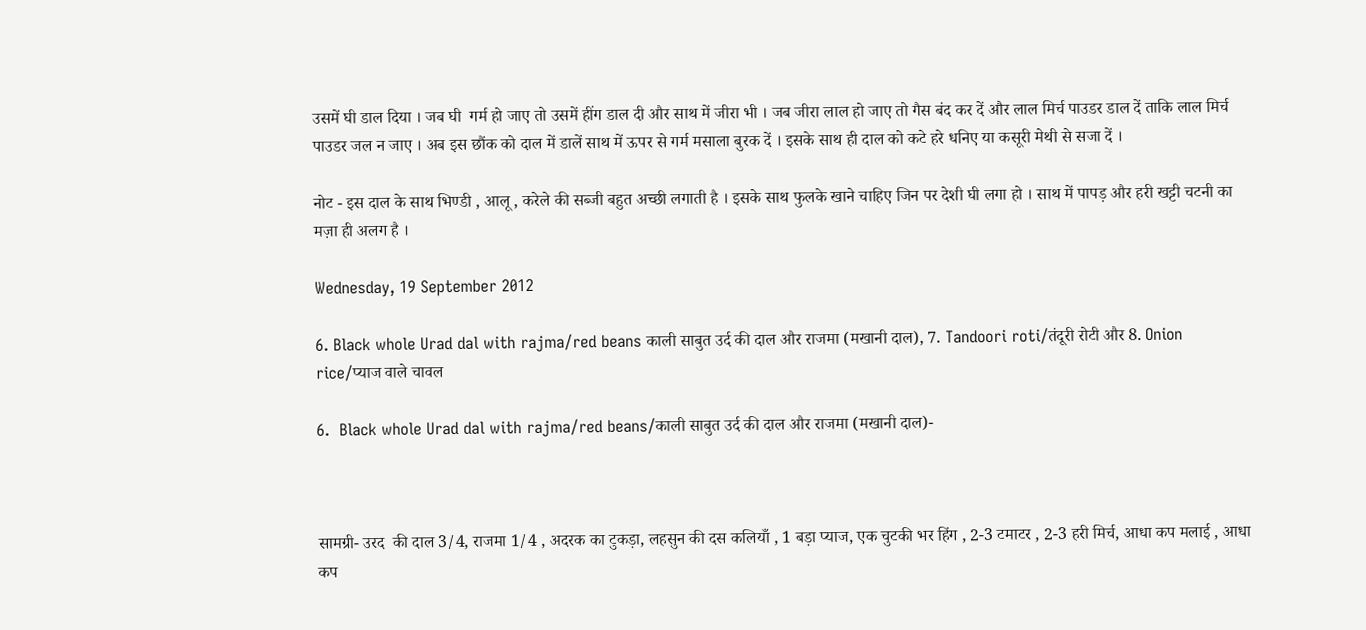उसमें घी डाल दिया । जब घी  गर्म हो जाए तो उसमें हींग डाल दी और साथ में जीरा भी । जब जीरा लाल हो जाए तो गैस बंद कर दें और लाल मिर्च पाउडर डाल दें ताकि लाल मिर्च पाउडर जल न जाए । अब इस छौंक को दाल में डालें साथ में ऊपर से गर्म मसाला बुरक दें । इसके साथ ही दाल को कटे हरे धनिए या कसूरी मेथी से सजा दें ।

नोट - इस दाल के साथ भिण्डी , आलू , करेले की सब्जी बहुत अच्छी लगाती है । इसके साथ फुलके खाने चाहिए जिन पर देशी घी लगा हो । साथ में पापड़ और हरी खट्टी चटनी का मज़ा ही अलग है ।

Wednesday, 19 September 2012

6. Black whole Urad dal with rajma/red beans काली साबुत उर्द की दाल और राजमा (मखानी दाल), 7. Tandoori roti/तंदूरी रोटी और 8. Onion rice/प्याज वाले चावल

6.  Black whole Urad dal with rajma/red beans/काली साबुत उर्द की दाल और राजमा (मखानी दाल)-



सामग्री- उरद  की दाल 3/4, राजमा 1/4 , अदरक का टुकड़ा, लहसुन की दस कलियाँ , 1 बड़ा प्याज, एक चुटकी भर हिंग , 2-3 टमाटर , 2-3 हरी मिर्च, आधा कप मलाई , आधा कप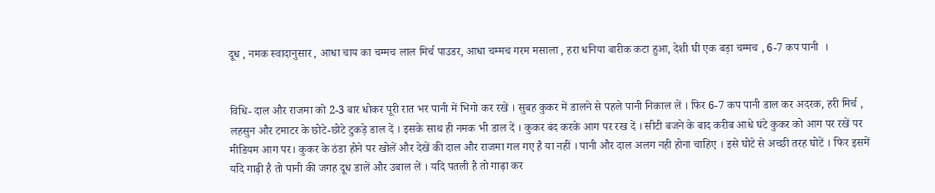दूध , नमक स्वादानुसार , आधा चाय का चम्मच लाल मिर्च पाउडर, आधा चम्मच गरम मसाला , हरा धनिया बारीक कटा हुआ, देशी घी एक बड़ा चम्मच , 6-7 कप पानी  ।


विधि- दाल और राजमा को 2-3 बार धोकर पूरी रात भर पानी में भिगो कर रखें । सुबह कुकर में डालने से पहले पानी निकाल लें । फिर 6-7 कप पानी डाल कर अदरक, हरी मिर्च , लहसुन और टमाटर के छोटे-छोटे टुकड़े डाल दें । इसके साथ ही नमक भी डाल दें । कुकर बंद करके आग पर रख दें । सीटी बजने के बाद करीब आधे घंटे कुकर को आग पर रखें पर मीडियम आग पर। कुकर के ठंडा होने पर खोलें और देखें की दाल और राजमा गल गए है या नहीं । पानी और दाल अलग नही होना चाहिए । इसे घोटे से अच्छी तरह घोटें । फिर इसमें यदि गाढ़ी है तो पानी की जगह दूध डालें और उबाल लें । यदि पतली है तो गाढ़ा कर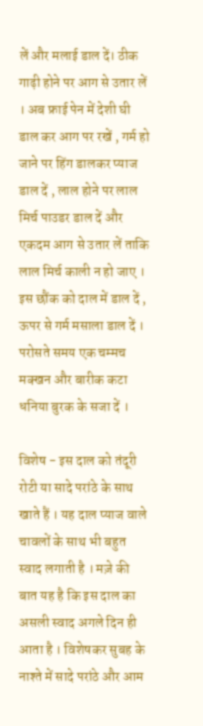लें और मलाई डाल दें। ठीक गाढ़ी होने पर आग से उतार लें । अब फ्राई पेन में देशी घी डाल कर आग पर रखें , गर्म हो जाने पर हिंग डालकर प्याज डाल दें , लाल होने पर लाल मिर्च पाउडर डाल दें और एकदम आग से उतार लें ताकि लाल मिर्च काली न हो जाए । इस छौंक को दाल में डाल दें , ऊपर से गर्म मसाला डाल दें । परोसते समय एक चम्मच मक्खन और बारीक कटा धनिया बुरक के सजा दें ।

विशेष - इस दाल को तंदूरी रोटी या सादे परांठे के साथ खाते हैं । यह दाल प्याज वाले चावलों के साथ भी बहुत  स्वाद लगाती है । मज़े की बात यह है कि इस दाल का असली स्वाद अगले दिन ही आता है । विशेषकर सुबह के नाश्ते में सादे परांठे और आम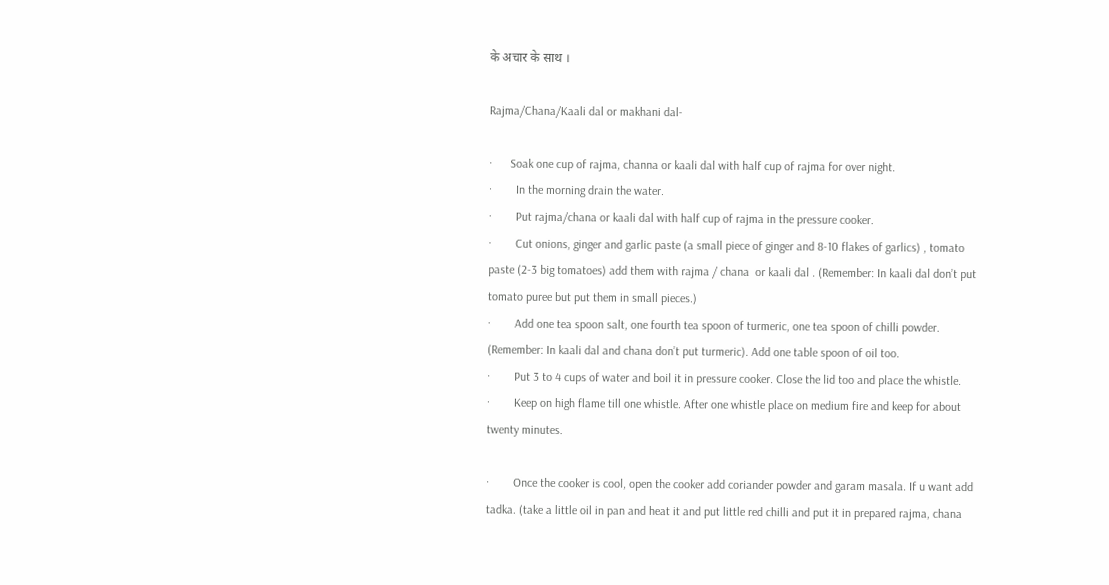के अचार के साथ ।

Rajma/Chana/Kaali dal or makhani dal-

·      Soak one cup of rajma, channa or kaali dal with half cup of rajma for over night.
·        In the morning drain the water.
·        Put rajma/chana or kaali dal with half cup of rajma in the pressure cooker.
·        Cut onions, ginger and garlic paste (a small piece of ginger and 8-10 flakes of garlics) , tomato paste (2-3 big tomatoes) add them with rajma / chana  or kaali dal . (Remember: In kaali dal don’t put tomato puree but put them in small pieces.)
·        Add one tea spoon salt, one fourth tea spoon of turmeric, one tea spoon of chilli powder. (Remember: In kaali dal and chana don’t put turmeric). Add one table spoon of oil too.
·        Put 3 to 4 cups of water and boil it in pressure cooker. Close the lid too and place the whistle.
·        Keep on high flame till one whistle. After one whistle place on medium fire and keep for about twenty minutes.

·        Once the cooker is cool, open the cooker add coriander powder and garam masala. If u want add tadka. (take a little oil in pan and heat it and put little red chilli and put it in prepared rajma, chana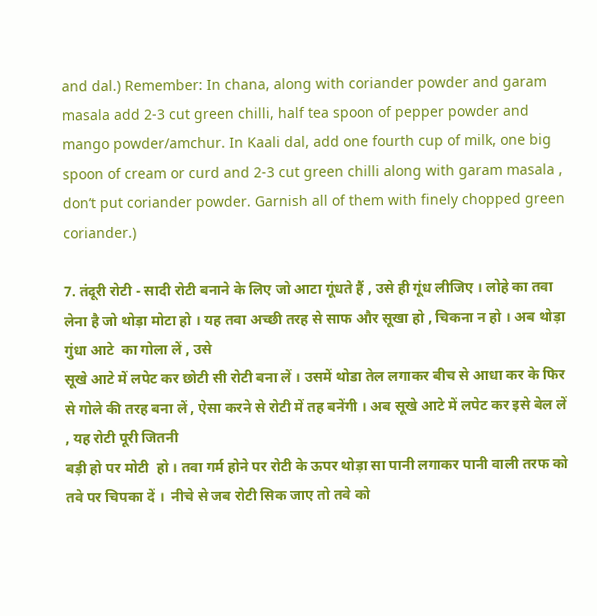and dal.) Remember: In chana, along with coriander powder and garam masala add 2-3 cut green chilli, half tea spoon of pepper powder and mango powder/amchur. In Kaali dal, add one fourth cup of milk, one big spoon of cream or curd and 2-3 cut green chilli along with garam masala , don’t put coriander powder. Garnish all of them with finely chopped green coriander.)

7. तंदूरी रोटी - सादी रोटी बनाने के लिए जो आटा गूंधते हैं , उसे ही गूंध लीजिए । लोहे का तवा लेना है जो थोड़ा मोटा हो । यह तवा अच्छी तरह से साफ और सूखा हो , चिकना न हो । अब थोड़ा गुंधा आटे  का गोला लें , उसे
सूखे आटे में लपेट कर छोटी सी रोटी बना लें । उसमें थोडा तेल लगाकर बीच से आधा कर के फिर से गोले की तरह बना लें , ऐसा करने से रोटी में तह बनेंगी । अब सूखे आटे में लपेट कर इसे बेल लें , यह रोटी पूरी जितनी
बड़ी हो पर मोटी  हो । तवा गर्म होने पर रोटी के ऊपर थोड़ा सा पानी लगाकर पानी वाली तरफ को तवे पर चिपका दें ।  नीचे से जब रोटी सिक जाए तो तवे को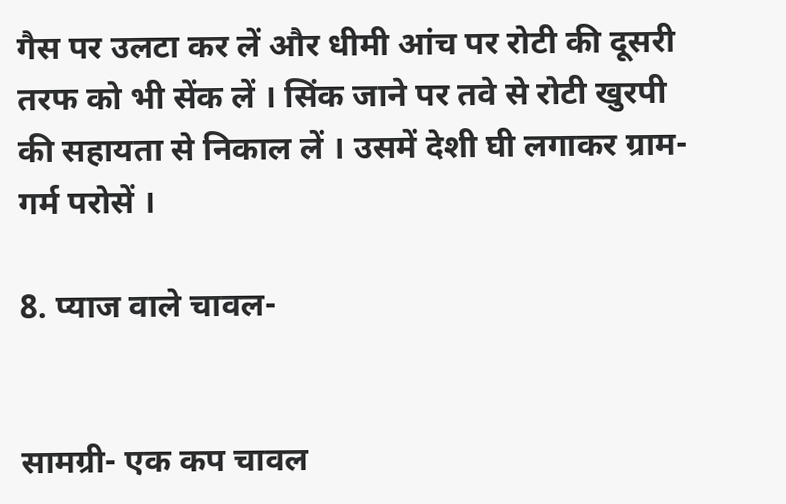गैस पर उलटा कर लें और धीमी आंच पर रोटी की दूसरी तरफ को भी सेंक लें । सिंक जाने पर तवे से रोटी खुरपी की सहायता से निकाल लें । उसमें देशी घी लगाकर ग्राम-गर्म परोसें ।

8. प्याज वाले चावल-


सामग्री- एक कप चावल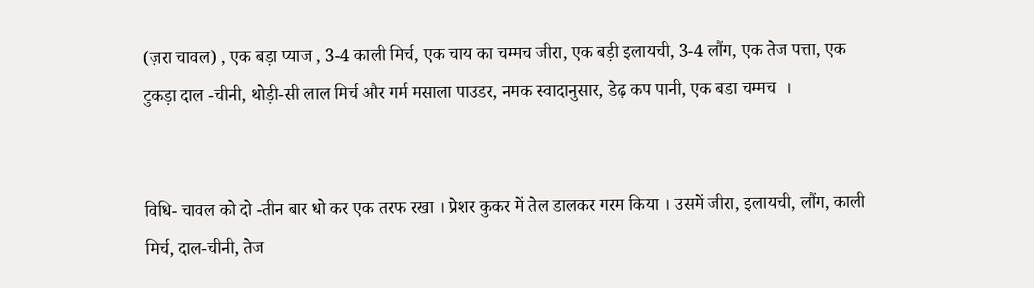(ज़रा चावल) , एक बड़ा प्याज , 3-4 काली मिर्च, एक चाय का चम्मच जीरा, एक बड़ी इलायची, 3-4 लौंग, एक तेज पत्ता, एक टुकड़ा दाल -चीनी, थोड़ी-सी लाल मिर्च और गर्म मसाला पाउडर, नमक स्वादानुसार, डेढ़ कप पानी, एक बडा चम्मच  ।


विधि- चावल को दो -तीन बार धो कर एक तरफ रखा । प्रेशर कुकर में तेल डालकर गरम किया । उसमें जीरा, इलायची, लौंग, काली मिर्च, दाल-चीनी, तेज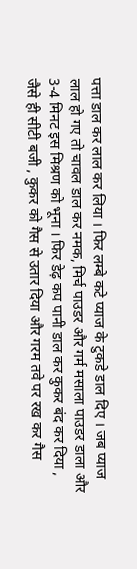पत्ता डाल कर लाल कर लिया । फिर लम्बे कटे प्याज के टुकडे डाल दिए । जब प्याज लाल हो गए तो चावल डाल कर नमक, मिर्च पाउडर और गर्म मसाला पाउडर डाला और 3-4 मिनट इस मिश्रण को भूना । फिर डेढ़ कप पानी डाल कर कुकर बंद कर दिया , जैसे ही सीटी बजी , कुकर को गैस से उतार दिया और गरम तवे पर रख कर गैस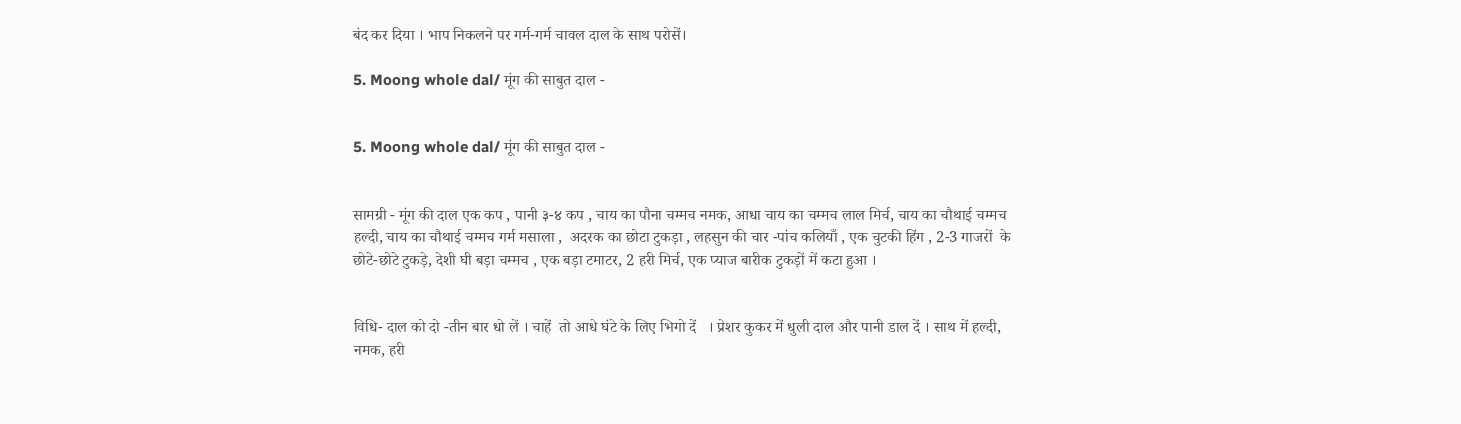बंद कर दिया । भाप निकलने पर गर्म-गर्म चावल दाल के साथ परोसें।

5. Moong whole dal/ मूंग की साबुत दाल -


5. Moong whole dal/ मूंग की साबुत दाल -


सामग्री - मूंग की दाल एक कप , पानी ३-४ कप , चाय का पौना चम्मच नमक, आधा चाय का चम्मच लाल मिर्च, चाय का चौथाई चम्मच हल्दी, चाय का चौथाई चम्मच गर्म मसाला ,  अदरक का छोटा टुकड़ा , लहसुन की चार -पांच कलियाँ , एक चुटकी हिंग , 2-3 गाजरों  के छोटे-छोटे टुकड़े, देशी घी बड़ा चम्मच , एक बड़ा टमाटर, 2 हरी मिर्च, एक प्याज बारीक टुकड़ों में कटा हुआ ।


विधि- दाल को दो -तीन बार धो लें । चाहें  तो आधे घंटे के लिए भिगो दें   । प्रेशर कुकर में धुली दाल और पानी डाल दें । साथ में हल्दी, नमक, हरी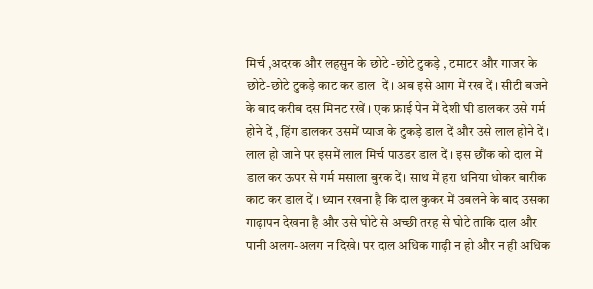मिर्च ,अदरक और लहसुन के छोटे -छोटे टुकड़े , टमाटर और गाजर के छोटे-छोटे टुकड़े काट कर डाल  दें । अब इसे आग में रख दें । सीटी बजने के बाद करीब दस मिनट रखें । एक फ्राई पेन में देशी घी डालकर उसे गर्म होने दें , हिंग डालकर उसमें प्याज के टुकड़े डाल दें और उसे लाल होने दें । लाल हो जाने पर इसमें लाल मिर्च पाउडर डाल दें । इस छौंक को दाल में डाल कर ऊपर से गर्म मसाला बुरक दें। साथ में हरा धनिया धोकर बारीक काट कर डाल दें । ध्यान रखना है कि दाल कुकर में उबलने के बाद उसका गाढ़ापन देखना है और उसे घोटे से अच्छी तरह से घोटे ताकि दाल और पानी अलग-अलग न दिखे। पर दाल अधिक गाढ़ी न हो और न ही अधिक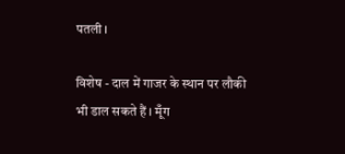पतली ।

विशेष - दाल में गाजर के स्थान पर लौकी भी डाल सकते हैं । मूँग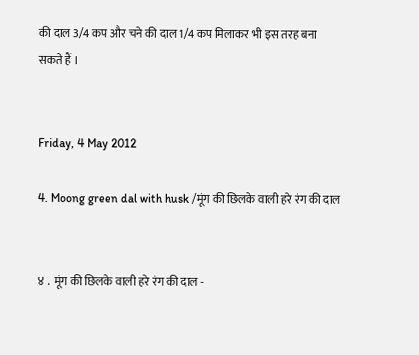की दाल 3/4 कप और चने की दाल 1/4 कप मिलाकर भी इस तरह बना सकते हैं ।


Friday, 4 May 2012

4. Moong green dal with husk /मूंग की छिलके वाली हरे रंग की दाल


४ .  मूंग की छिलके वाली हरे रंग की दाल -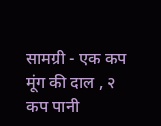सामग्री - एक कप मूंग की दाल , २ कप पानी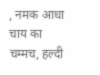, नमक आधा चाय का चम्मच, हल्दी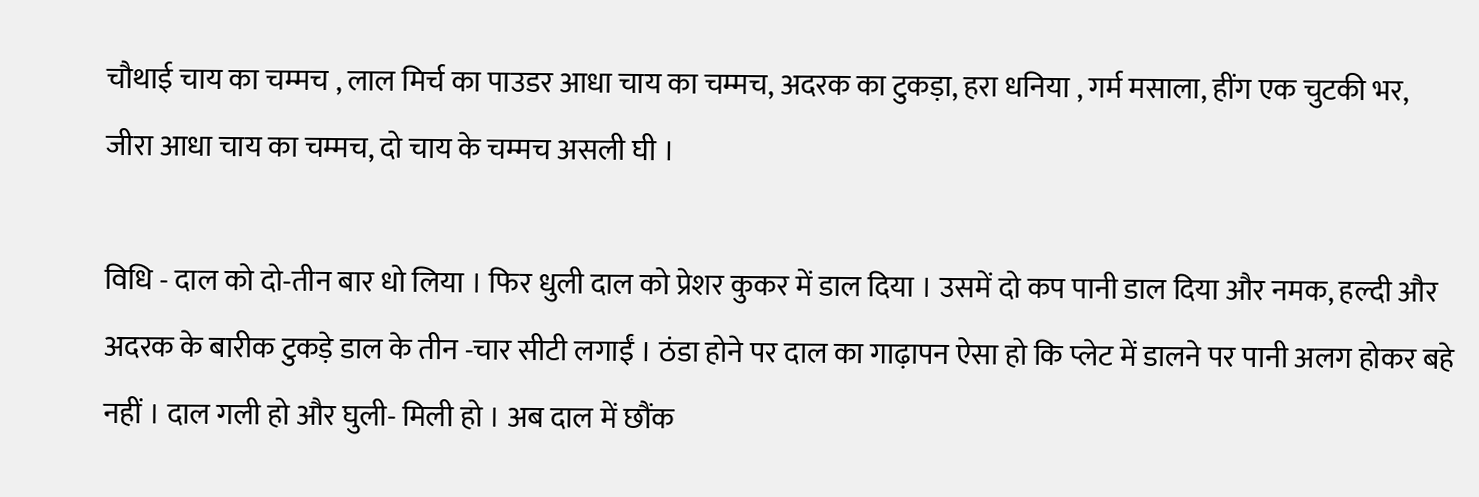चौथाई चाय का चम्मच , लाल मिर्च का पाउडर आधा चाय का चम्मच, अदरक का टुकड़ा, हरा धनिया , गर्म मसाला, हींग एक चुटकी भर, जीरा आधा चाय का चम्मच, दो चाय के चम्मच असली घी ।

विधि - दाल को दो-तीन बार धो लिया । फिर धुली दाल को प्रेशर कुकर में डाल दिया । उसमें दो कप पानी डाल दिया और नमक, हल्दी और अदरक के बारीक टुकड़े डाल के तीन -चार सीटी लगाईं । ठंडा होने पर दाल का गाढ़ापन ऐसा हो कि प्लेट में डालने पर पानी अलग होकर बहे नहीं । दाल गली हो और घुली- मिली हो । अब दाल में छौंक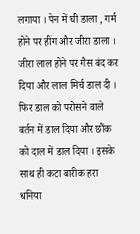लगाया । पेन में घी डाला , गर्म होने पर हींग और जीरा डाला । जीरा लाल होने पर गैस बंद कर दिया और लाल मिर्च डाल दी । फिर डाल को परोसने वाले बर्तन में डाल दिया और छौंक को दाल में डाल दिया । इसके साथ ही कटा बारीक हरा धनिया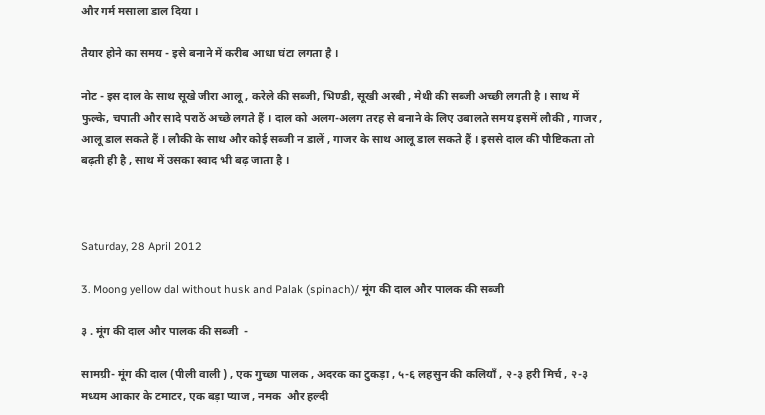और गर्म मसाला डाल दिया ।

तैयार होने का समय - इसे बनाने में करीब आधा घंटा लगता है ।

नोट - इस दाल के साथ सूखे जीरा आलू , करेले की सब्जी, भिण्डी, सूखी अरबी , मेथी की सब्जी अच्छी लगती है । साथ में फुल्के, चपाती और सादे पराठें अच्छे लगते हैं । दाल को अलग-अलग तरह से बनाने के लिए उबालते समय इसमें लौकी , गाजर , आलू डाल सकते हैं । लौकी के साथ और कोई सब्जी न डालें , गाजर के साथ आलू डाल सकते हैं । इससे दाल की पौष्टिकता तो बढ़ती ही है , साथ में उसका स्वाद भी बढ़ जाता है ।



Saturday, 28 April 2012

3. Moong yellow dal without husk and Palak (spinach)/ मूंग की दाल और पालक की सब्जी

३ . मूंग की दाल और पालक की सब्जी  -

सामग्री- मूंग की दाल (पीली वाली ) , एक गुच्छा पालक , अदरक का टुकड़ा , ५-६ लहसुन की कलियाँ , २-३ हरी मिर्च , २-३ मध्यम आकार के टमाटर, एक बड़ा प्याज , नमक  और हल्दी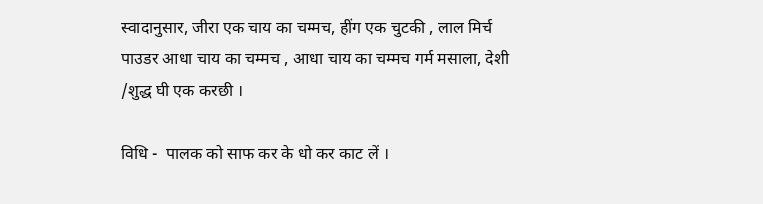स्वादानुसार, जीरा एक चाय का चम्मच, हींग एक चुटकी , लाल मिर्च पाउडर आधा चाय का चम्मच , आधा चाय का चम्मच गर्म मसाला, देशी /शुद्ध घी एक करछी ।

विधि -  पालक को साफ कर के धो कर काट लें ।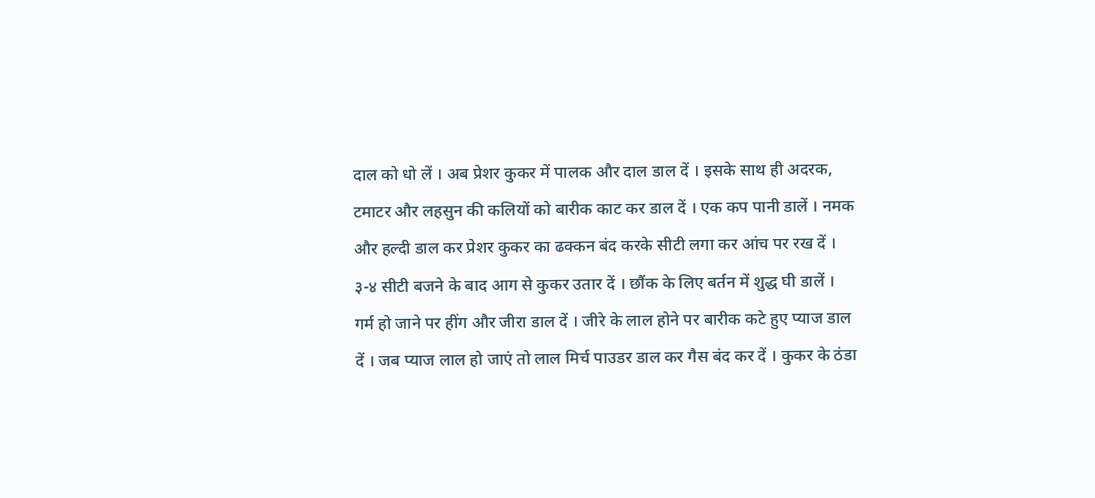दाल को धो लें । अब प्रेशर कुकर में पालक और दाल डाल दें । इसके साथ ही अदरक, टमाटर और लहसुन की कलियों को बारीक काट कर डाल दें । एक कप पानी डालें । नमक और हल्दी डाल कर प्रेशर कुकर का ढक्कन बंद करके सीटी लगा कर आंच पर रख दें । ३-४ सीटी बजने के बाद आग से कुकर उतार दें । छौंक के लिए बर्तन में शुद्ध घी डालें । गर्म हो जाने पर हींग और जीरा डाल दें । जीरे के लाल होने पर बारीक कटे हुए प्याज डाल दें । जब प्याज लाल हो जाएं तो लाल मिर्च पाउडर डाल कर गैस बंद कर दें । कुकर के ठंडा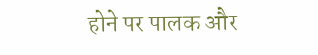होने पर पालक और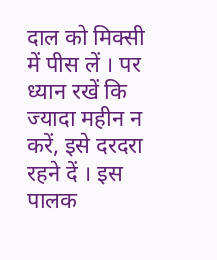दाल को मिक्सी में पीस लें । पर ध्यान रखें कि ज्यादा महीन न करें, इसे दरदरा रहने दें । इस पालक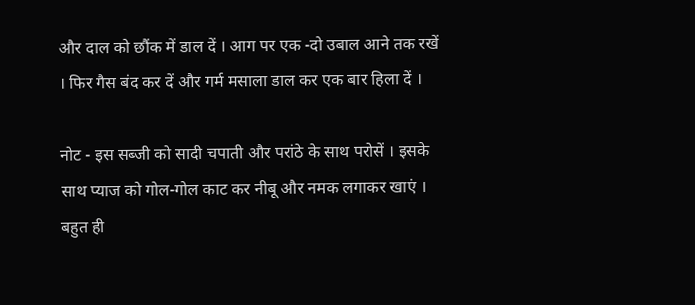और दाल को छौंक में डाल दें । आग पर एक -दो उबाल आने तक रखें । फिर गैस बंद कर दें और गर्म मसाला डाल कर एक बार हिला दें ।

नोट - इस सब्जी को सादी चपाती और परांठे के साथ परोसें । इसके साथ प्याज को गोल-गोल काट कर नीबू और नमक लगाकर खाएं । बहुत ही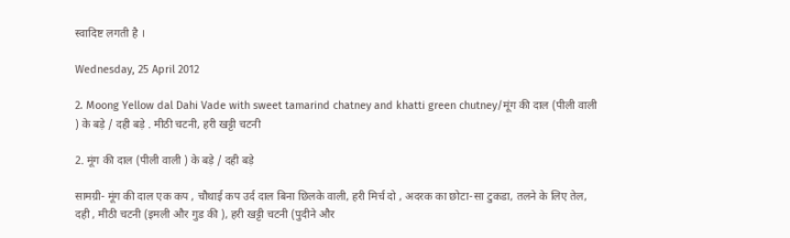स्वादिष्ट लगती है ।

Wednesday, 25 April 2012

2. Moong Yellow dal Dahi Vade with sweet tamarind chatney and khatti green chutney/मूंग की दाल (पीली वाली ) के बड़े / दही बड़े . मीठी चटनी, हरी खट्टी चटनी

2. मूंग की दाल (पीली वाली ) के बड़े / दही बड़े

सामग्री- मूंग की दाल एक कप , चौथाई कप उर्द दाल बिना छिलके वाली, हरी मिर्च दो , अदरक का छोटा-सा टुकडा, तलने के लिए तेल, दही , मीठी चटनी (इमली और गुड की ), हरी खट्टी चटनी (पुदीने और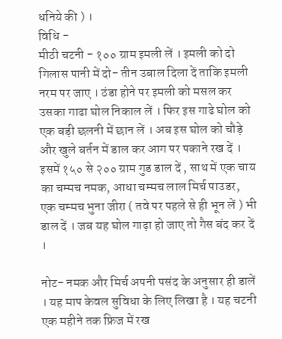धनिये की ) ।
विधि -
मीठी चटनी - १०० ग्राम इमली लें । इमली को दो गिलास पानी में दो- तीन उबाल दिला दें ताकि इमली नरम पर जाए । ठंडा होने पर इमली को मसल कर उसका गाढा घोल निकाल लें । फिर इस गाढे घोल को एक बड़ी छलनी में छान लें । अब इस घोल को चौड़े और खुले बर्तन में डाल कर आग पर पकाने रख दें । इसमें १५० से २०० ग्राम गुड डाल दें , साथ में एक चाय का चम्मच नमक, आधा चम्मच लाल मिर्च पाउडर, एक चम्मच भुना जीरा ( तवे पर पहले से ही भून लें ) भी डाल दें । जब यह घोल गाढ़ा हो जाए तो गैस बंद कर दें ।

नोट- नमक और मिर्च अपनी पसंद के अनुसार ही डालें । यह माप केवल सुविधा के लिए लिखा है । यह चटनी एक महीने तक फ्रिज में रख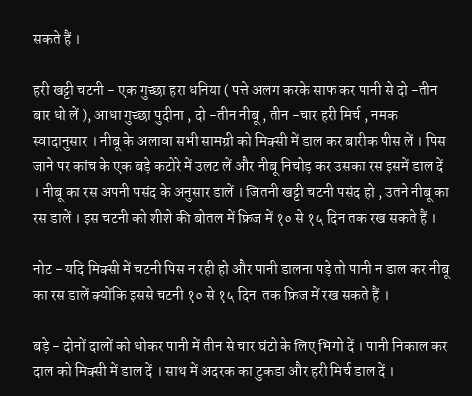सकते हैं ।

हरी खट्टी चटनी - एक गुच्छा हरा धनिया ( पत्ते अलग करके साफ कर पानी से दो -तीन बार धो लें ), आधा गुच्छा पुदीना , दो -तीन नीबू , तीन -चार हरी मिर्च , नमक स्वादानुसार । नीबू के अलावा सभी सामग्री को मिक्सी में डाल कर बारीक पीस लें । पिस जाने पर कांच के एक बड़े कटोरे में उलट लें और नीबू निचोड़ कर उसका रस इसमें डाल दें । नीबू का रस अपनी पसंद के अनुसार डालें । जितनी खट्टी चटनी पसंद हो , उतने नीबू का रस डालें । इस चटनी को शीशे की बोतल में फ्रिज में १० से १५ दिन तक रख सकते हैं ।

नोट - यदि मिक्सी में चटनी पिस न रही हो और पानी डालना पड़े तो पानी न डाल कर नीबू का रस डालें क्योंकि इससे चटनी १० से १५ दिन  तक फ्रिज में रख सकते हैं ।

बड़े - दोनों दालों को धोकर पानी में तीन से चार घंटो के लिए भिगो दें । पानी निकाल कर दाल को मिक्सी में डाल दें । साथ में अदरक का टुकडा और हरी मिर्च डाल दें ।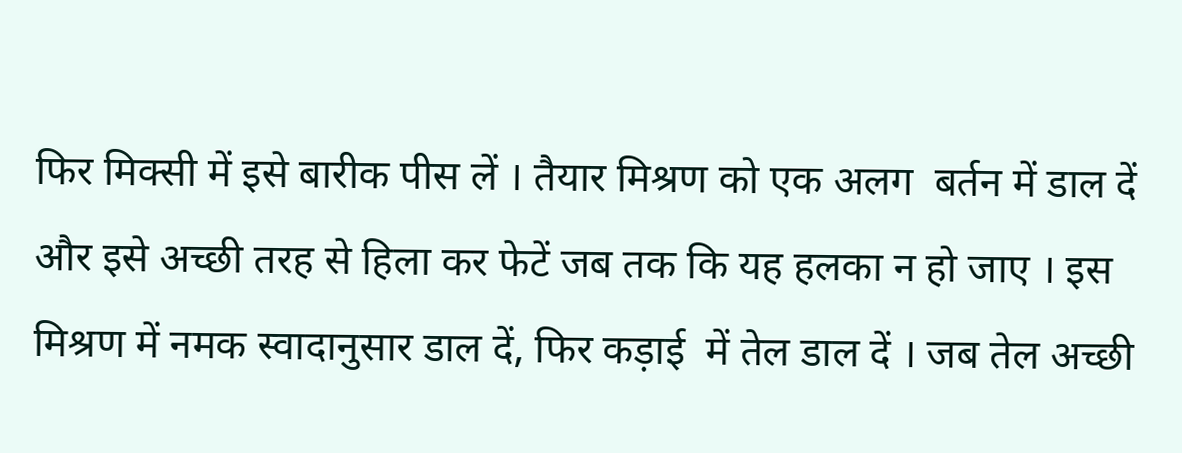फिर मिक्सी में इसे बारीक पीस लें । तैयार मिश्रण को एक अलग  बर्तन में डाल दें और इसे अच्छी तरह से हिला कर फेटें जब तक कि यह हलका न हो जाए । इस मिश्रण में नमक स्वादानुसार डाल दें, फिर कड़ाई  में तेल डाल दें । जब तेल अच्छी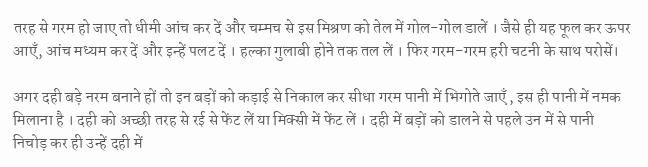तरह से गरम हो जाए तो धीमी आंच कर दें और चम्मच से इस मिश्रण को तेल में गोल-गोल डालें । जैसे ही यह फूल कर ऊपर आएँ, आंच मध्यम कर दें और इन्हें पलट दें । हल्का गुलाबी होने तक तल लें । फिर गरम-गरम हरी चटनी के साथ परोसें।

अगर दही बड़े नरम बनाने हों तो इन बड़ों को कड़ाई से निकाल कर सीधा गरम पानी में भिगोते जाएँ , इस ही पानी में नमक मिलाना है । दही को अच्छी तरह से रई से फेंट लें या मिक्सी में फेंट लें । दही में बड़ों को डालने से पहले उन में से पानी निचोड़ कर ही उन्हें दही में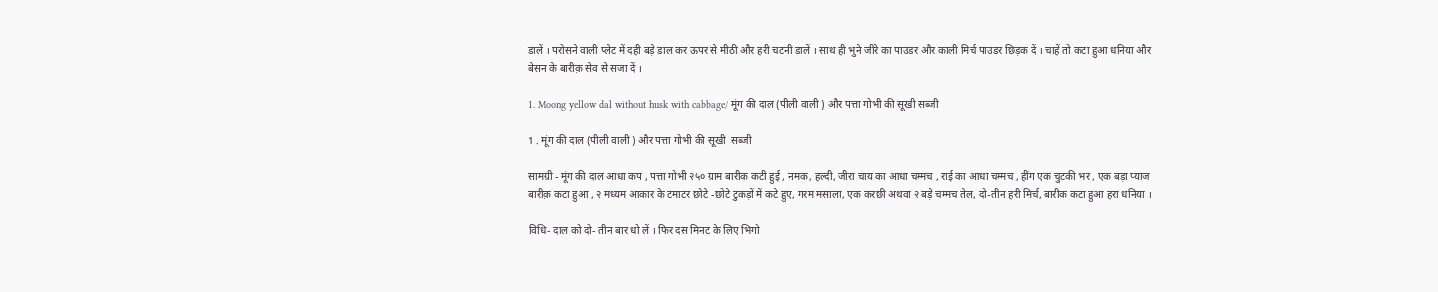डालें । परोसने वाली प्लेट में दही बड़े डाल कर ऊपर से मीठी और हरी चटनी डालें । साथ ही भुने जीरे का पाउडर और काली मिर्च पाउडर छिड़क दें । चाहें तो कटा हुआ धनिया और बेसन के बारीक़ सेव से सजा दें ।

1. Moong yellow dal without husk with cabbage/ मूंग की दाल (पीली वाली ) और पत्ता गोभी की सूखी सब्जी

1 . मूंग की दाल (पीली वाली ) और पत्ता गोभी की सूखी  सब्जी

सामग्री - मूंग की दाल आधा कप , पत्ता गोभी २५० ग्राम बारीक कटी हुई , नमक, हल्दी, जीरा चाय का आधा चम्मच , राई का आधा चम्मच , हींग एक चुटकी भर , एक बड़ा प्याज बारीक़ कटा हुआ , २ मध्यम आकार के टमाटर छोटे -छोटे टुकड़ों में कटे हुए, गरम मसाला, एक करछी अथवा २ बड़े चम्मच तेल, दो-तीन हरी मिर्च, बारीक कटा हुआ हरा धनिया ।

विधि- दाल को दो- तीन बार धो लें । फिर दस मिनट के लिए भिगो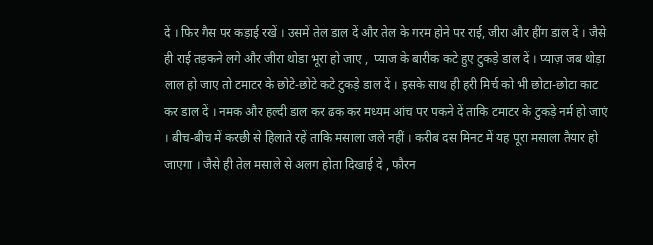दें । फिर गैस पर कड़ाई रखें । उसमें तेल डाल दें और तेल के गरम होने पर राई, जीरा और हींग डाल दें । जैसे  ही राई तड़कने लगे और जीरा थोडा भूरा हो जाए ,  प्याज के बारीक कटे हुए टुकड़े डाल दें । प्याज़ जब थोड़ा लाल हो जाए तो टमाटर के छोटे-छोटे कटे टुकड़े डाल दें । इसके साथ ही हरी मिर्च को भी छोटा-छोटा काट कर डाल दें । नमक और हल्दी डाल कर ढक कर मध्यम आंच पर पकने दें ताकि टमाटर के टुकड़े नर्म हो जाएं । बीच-बीच में करछी से हिलाते रहें ताकि मसाला जले नहीं । करीब दस मिनट में यह पूरा मसाला तैयार हो  जाएगा । जैसे ही तेल मसाले से अलग होता दिखाई दे , फौरन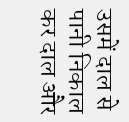उसमें दाल से पानी निकाल कर दाल और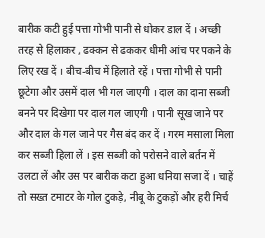बारीक कटी हुई पत्ता गोभी पानी से धोकर डाल दें । अच्छी तरह से हिलाकर , ढक्कन से ढककर धीमी आंच पर पकने के लिए रख दें । बीच-बीच में हिलाते रहें । पत्ता गोभी से पानी छूटेगा और उसमें दाल भी गल जाएगी । दाल का दाना सब्जी बनने पर दिखेगा पर दाल गल जाएगी । पानी सूख जाने पर और दाल के गल जाने पर गैस बंद कर दें । गरम मसाला मिला कर सब्जी हिला लें । इस सब्जी को परोसने वाले बर्तन में उलटा लें और उस पर बारीक कटा हुआ धनिया सजा दें । चाहें तो सख्त टमाटर के गोल टुकड़े, नीबू के टुकड़ों और हरी मिर्च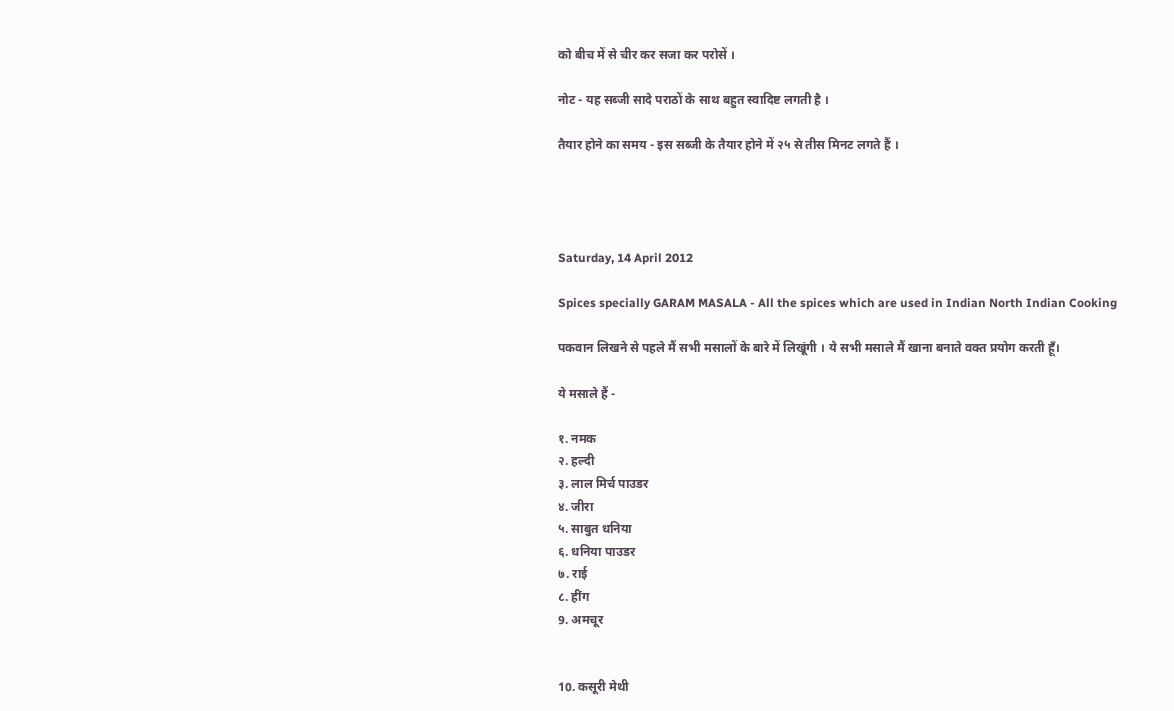को बीच में से चीर कर सजा कर परोसें ।

नोट - यह सब्जी सादे पराठों के साथ बहुत स्वादिष्ट लगती है ।

तैयार होने का समय - इस सब्जी के तैयार होने में २५ से तीस मिनट लगते हैं ।




Saturday, 14 April 2012

Spices specially GARAM MASALA - All the spices which are used in Indian North Indian Cooking

पकवान लिखने से पहले मैं सभी मसालों के बारे में लिखूंगी । ये सभी मसाले मैं खाना बनाते वक्त प्रयोग करती हूँ।

ये मसाले हैं -

१. नमक
२. हल्दी
३. लाल मिर्च पाउडर
४. जीरा
५. साबुत धनिया
६. धनिया पाउडर
७. राई
८. हींग
9. अमचूर


10. कसूरी मेथी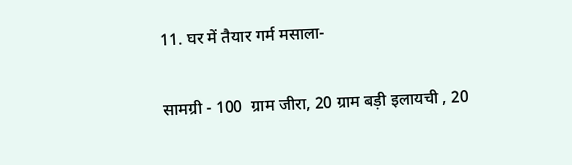11. घर में तैयार गर्म मसाला-

सामग्री - 100  ग्राम जीरा, 20 ग्राम बड़ी इलायची , 20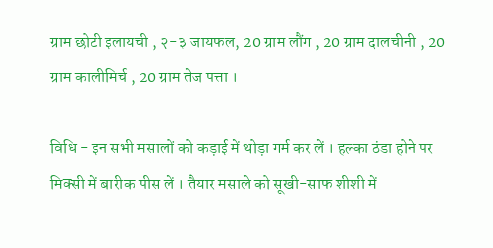ग्राम छोटी इलायची , २-३ जायफल, 20 ग्राम लौंग , 20 ग्राम दालचीनी , 20 ग्राम कालीमिर्च , 20 ग्राम तेज पत्ता ।

विधि - इन सभी मसालों को कड़ाई में थोड़ा गर्म कर लें । हल्का ठंडा होने पर मिक्सी में बारीक पीस लें । तैयार मसाले को सूखी-साफ शीशी में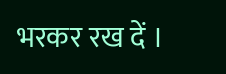भरकर रख दें ।